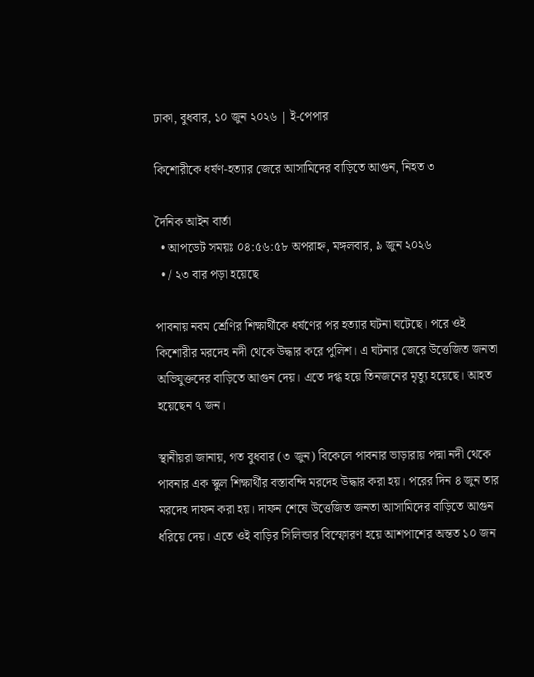ঢাকা, বুধবার, ১০ জুন ২০২৬ | ই-পেপার

কিশোরীকে ধর্ষণ-হত্যার জেরে আসামিদের বাড়িতে আগুন, নিহত ৩

দৈনিক আইন বার্তা
  • আপডেট সময়ঃ ০৪:৫৬:৫৮ অপরাহ্ন, মঙ্গলবার, ৯ জুন ২০২৬
  • / ২৩ বার পড়া হয়েছে

পাবনায় নবম শ্রেণির শিক্ষার্থীকে ধর্ষণের পর হত্যার ঘটনা ঘটেছে। পরে ওই কিশোরীর মরদেহ নদী থেকে উদ্ধার করে পুলিশ। এ ঘটনার জেরে উত্তেজিত জনতা অভিযুক্তদের বাড়িতে আগুন দেয়। এতে দগ্ধ হয়ে তিনজনের মৃত্যু হয়েছে। আহত হয়েছেন ৭ জন।

স্থানীয়রা জানায়, গত বুধবার (৩ জুন) বিকেলে পাবনার ভাড়ারায় পদ্মা নদী থেকে পাবনার এক স্কুল শিক্ষার্থীর বস্তাবন্দি মরদেহ উদ্ধার করা হয়। পরের দিন ৪ জুন তার মরদেহ দাফন করা হয়। দাফন শেষে উত্তেজিত জনতা আসামিদের বাড়িতে আগুন ধরিয়ে দেয়। এতে ওই বাড়ির সিলিন্ডার বিস্ফোরণ হয়ে আশপাশের অন্তত ১০ জন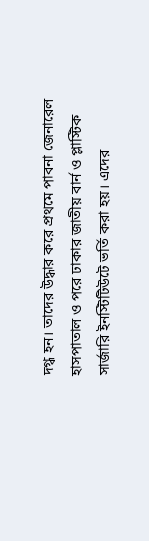দগ্ধ হন। তাদের উদ্ধার করে প্রথমে পাবনা জেনারেল হাসপাতাল ও পরে ঢাকার জাতীয় বার্ন ও প্লাস্টিক সার্জারি ইনস্টিটিউটে ভর্তি করা হয়। এদের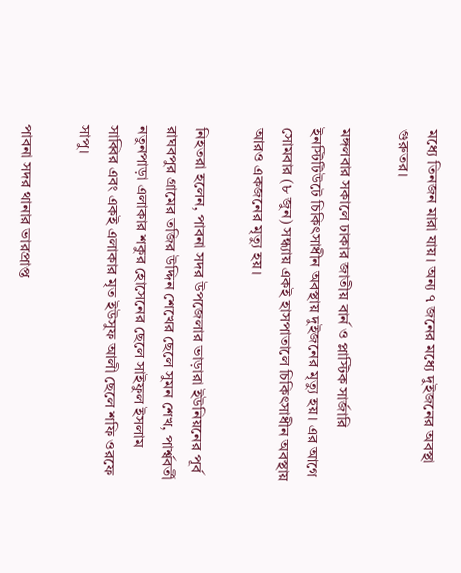মধ্যে তিনজন মারা যায়। অন্য ৭ জনের মধ্যে দুইজনের অবস্থা গুরুতর।

মঙ্গলবার সকালে ঢাকার জাতীয় বার্ন ও প্লাস্টিক সার্জারি ইনস্টিটিউটে চিকিৎসাধীন অবস্থায় দুইজনের মৃত্যু হয়। এর আগে সোমবার (৮ জুন) সন্ধ্যায় একই হাসপাতালে চিকিৎসাধীন অবস্থায় আরও একজনের মৃত্যু হয়।

নিহতরা হলেন, পাবনা সদর উপজেলার ভাড়ারা ইউনিয়নের পূর্ব রাঘবপুর গ্রামের তজির উদ্দিন শেখের ছেলে সুমন শেখ, পার্শ্ববর্তী নতুনপাড়া এলাকার শকুর হোসেনের ছেলে সাইফুল ইসলাম সাব্বির এবং একই এলাকার মৃত ইউসুফ আলী ছেলে শফি ওরফে সাপু।

পাবনা সদর থানার ভারপ্রাপ্ত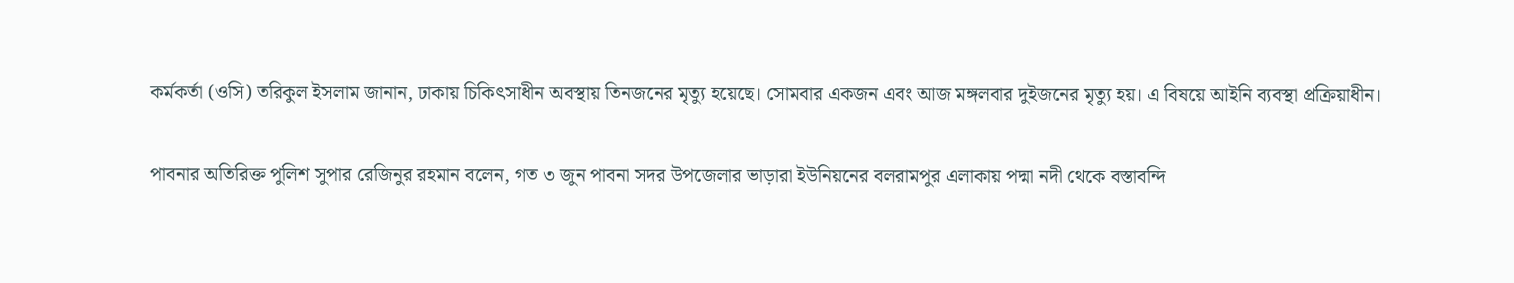কর্মকর্তা (ওসি) তরিকুল ইসলাম জানান, ঢাকায় চিকিৎসাধীন অবস্থায় তিনজনের মৃত্যু হয়েছে। সোমবার একজন এবং আজ মঙ্গলবার দুইজনের মৃত্যু হয়। এ বিষয়ে আইনি ব্যবস্থা প্রক্রিয়াধীন।

পাবনার অতিরিক্ত পুলিশ সুপার রেজিনুর রহমান বলেন, গত ৩ জুন পাবনা সদর উপজেলার ভাড়ারা ইউনিয়নের বলরামপুর এলাকায় পদ্মা নদী থেকে বস্তাবন্দি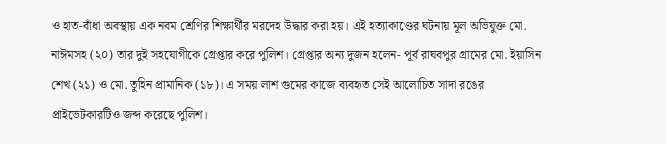ও হাত-বাঁধা অবস্থায় এক নবম শ্রেণির শিক্ষার্থীর মরদেহ উদ্ধার করা হয়। এই হত্যাকাণ্ডের ঘটনায় মূল অভিযুক্ত মো. নাঈমসহ (২০) তার দুই সহযোগীকে গ্রেপ্তার করে পুলিশ। গ্রেপ্তার অন্য দুজন হলেন- পূর্ব রাঘবপুর গ্রামের মো. ইয়াসিন শেখ (২১) ও মো. তুহিন প্রামানিক (১৮)। এ সময় লাশ গুমের কাজে ব্যবহৃত সেই আলোচিত সাদা রঙের প্রাইভেটকারটিও জব্দ করেছে পুলিশ।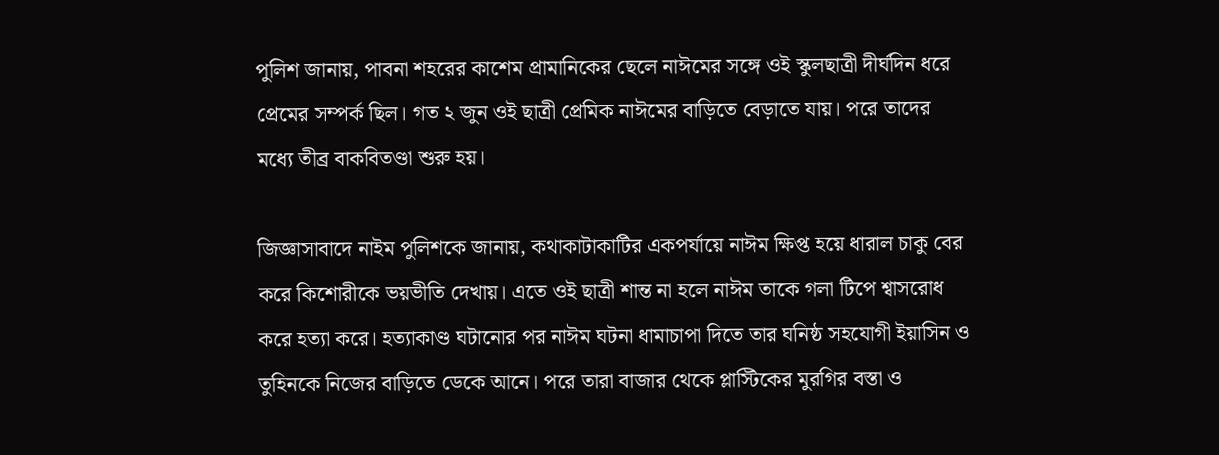পুলিশ জানায়, পাবনা শহরের কাশেম প্রামানিকের ছেলে নাঈমের সঙ্গে ওই স্কুলছাত্রী দীর্ঘদিন ধরে প্রেমের সম্পর্ক ছিল। গত ২ জুন ওই ছাত্রী প্রেমিক নাঈমের বাড়িতে বেড়াতে যায়। পরে তাদের মধ্যে তীব্র বাকবিতণ্ডা শুরু হয়।

জিজ্ঞাসাবাদে নাইম পুলিশকে জানায়, কথাকাটাকাটির একপর্যায়ে নাঈম ক্ষিপ্ত হয়ে ধারাল চাকু বের করে কিশোরীকে ভয়ভীতি দেখায়। এতে ওই ছাত্রী শান্ত না হলে নাঈম তাকে গলা টিপে শ্বাসরোধ করে হত্যা করে। হত্যাকাণ্ড ঘটানোর পর নাঈম ঘটনা ধামাচাপা দিতে তার ঘনিষ্ঠ সহযোগী ইয়াসিন ও তুহিনকে নিজের বাড়িতে ডেকে আনে। পরে তারা বাজার থেকে প্লাস্টিকের মুরগির বস্তা ও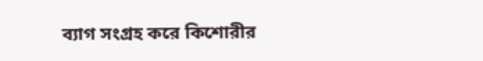ব্যাগ সংগ্রহ করে কিশোরীর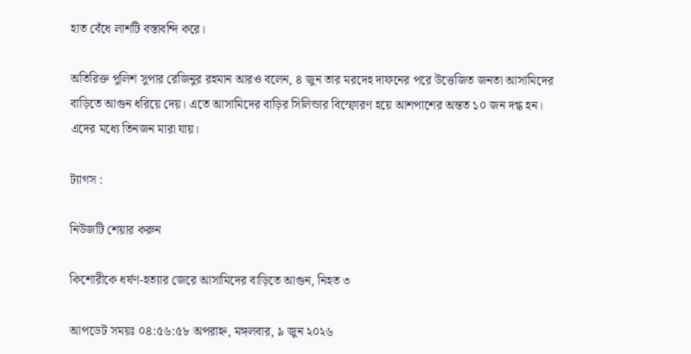হাত বেঁধে লাশটি বস্তাবন্দি করে।

অতিরিক্ত পুলিশ সুপার রেজিনুর রহমান আরও বলেন, ৪ জুন তার মরদেহ দাফনের পরে উত্তেজিত জনতা আসামিদের বাড়িতে আগুন ধরিয়ে দেয়। এতে আসামিদের বাড়ির সিলিন্ডার বিস্ফোরণ হয়ে আশপাশের অন্তত ১০ জন দগ্ধ হন। এদের মধ্যে তিনজন মারা যায়।

ট্যাগস :

নিউজটি শেয়ার করুন

কিশোরীকে ধর্ষণ-হত্যার জেরে আসামিদের বাড়িতে আগুন, নিহত ৩

আপডেট সময়ঃ ০৪:৫৬:৫৮ অপরাহ্ন, মঙ্গলবার, ৯ জুন ২০২৬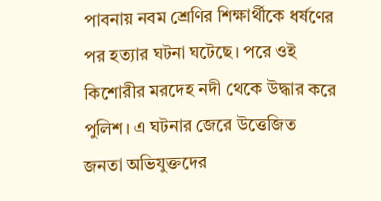পাবনায় নবম শ্রেণির শিক্ষার্থীকে ধর্ষণের পর হত্যার ঘটনা ঘটেছে। পরে ওই কিশোরীর মরদেহ নদী থেকে উদ্ধার করে পুলিশ। এ ঘটনার জেরে উত্তেজিত জনতা অভিযুক্তদের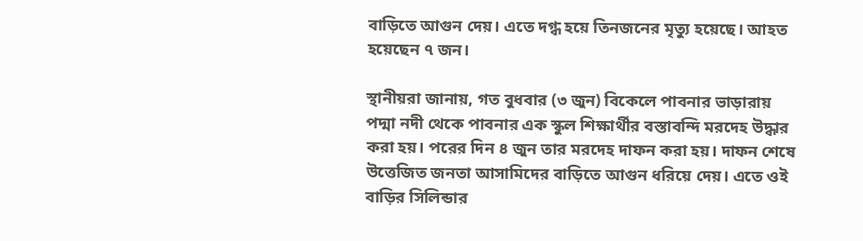বাড়িতে আগুন দেয়। এতে দগ্ধ হয়ে তিনজনের মৃত্যু হয়েছে। আহত হয়েছেন ৭ জন।

স্থানীয়রা জানায়, গত বুধবার (৩ জুন) বিকেলে পাবনার ভাড়ারায় পদ্মা নদী থেকে পাবনার এক স্কুল শিক্ষার্থীর বস্তাবন্দি মরদেহ উদ্ধার করা হয়। পরের দিন ৪ জুন তার মরদেহ দাফন করা হয়। দাফন শেষে উত্তেজিত জনতা আসামিদের বাড়িতে আগুন ধরিয়ে দেয়। এতে ওই বাড়ির সিলিন্ডার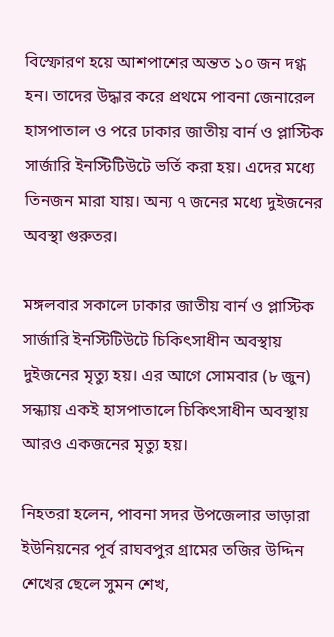বিস্ফোরণ হয়ে আশপাশের অন্তত ১০ জন দগ্ধ হন। তাদের উদ্ধার করে প্রথমে পাবনা জেনারেল হাসপাতাল ও পরে ঢাকার জাতীয় বার্ন ও প্লাস্টিক সার্জারি ইনস্টিটিউটে ভর্তি করা হয়। এদের মধ্যে তিনজন মারা যায়। অন্য ৭ জনের মধ্যে দুইজনের অবস্থা গুরুতর।

মঙ্গলবার সকালে ঢাকার জাতীয় বার্ন ও প্লাস্টিক সার্জারি ইনস্টিটিউটে চিকিৎসাধীন অবস্থায় দুইজনের মৃত্যু হয়। এর আগে সোমবার (৮ জুন) সন্ধ্যায় একই হাসপাতালে চিকিৎসাধীন অবস্থায় আরও একজনের মৃত্যু হয়।

নিহতরা হলেন, পাবনা সদর উপজেলার ভাড়ারা ইউনিয়নের পূর্ব রাঘবপুর গ্রামের তজির উদ্দিন শেখের ছেলে সুমন শেখ,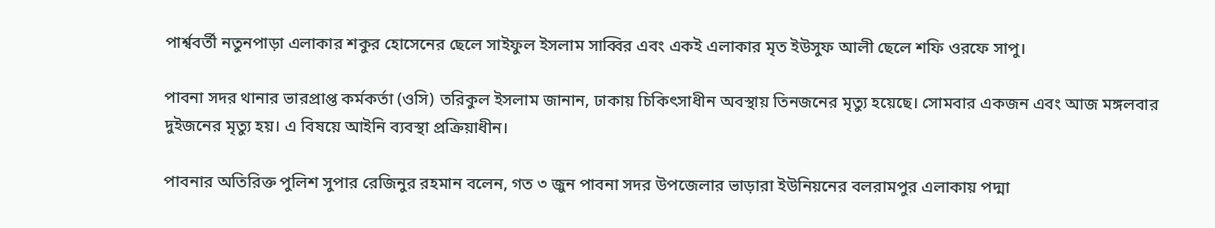পার্শ্ববর্তী নতুনপাড়া এলাকার শকুর হোসেনের ছেলে সাইফুল ইসলাম সাব্বির এবং একই এলাকার মৃত ইউসুফ আলী ছেলে শফি ওরফে সাপু।

পাবনা সদর থানার ভারপ্রাপ্ত কর্মকর্তা (ওসি) তরিকুল ইসলাম জানান, ঢাকায় চিকিৎসাধীন অবস্থায় তিনজনের মৃত্যু হয়েছে। সোমবার একজন এবং আজ মঙ্গলবার দুইজনের মৃত্যু হয়। এ বিষয়ে আইনি ব্যবস্থা প্রক্রিয়াধীন।

পাবনার অতিরিক্ত পুলিশ সুপার রেজিনুর রহমান বলেন, গত ৩ জুন পাবনা সদর উপজেলার ভাড়ারা ইউনিয়নের বলরামপুর এলাকায় পদ্মা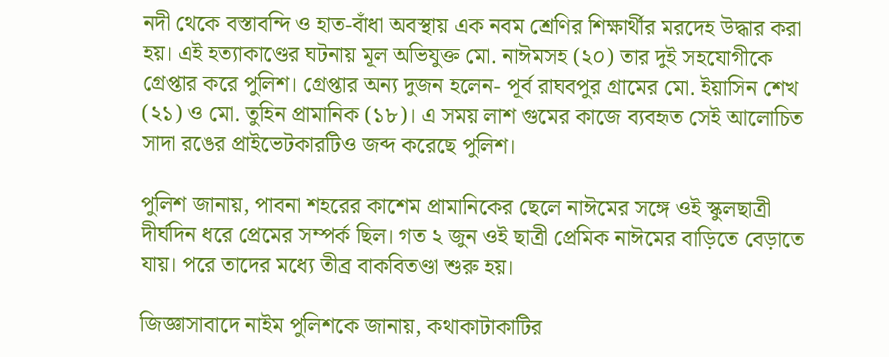নদী থেকে বস্তাবন্দি ও হাত-বাঁধা অবস্থায় এক নবম শ্রেণির শিক্ষার্থীর মরদেহ উদ্ধার করা হয়। এই হত্যাকাণ্ডের ঘটনায় মূল অভিযুক্ত মো. নাঈমসহ (২০) তার দুই সহযোগীকে গ্রেপ্তার করে পুলিশ। গ্রেপ্তার অন্য দুজন হলেন- পূর্ব রাঘবপুর গ্রামের মো. ইয়াসিন শেখ (২১) ও মো. তুহিন প্রামানিক (১৮)। এ সময় লাশ গুমের কাজে ব্যবহৃত সেই আলোচিত সাদা রঙের প্রাইভেটকারটিও জব্দ করেছে পুলিশ।

পুলিশ জানায়, পাবনা শহরের কাশেম প্রামানিকের ছেলে নাঈমের সঙ্গে ওই স্কুলছাত্রী দীর্ঘদিন ধরে প্রেমের সম্পর্ক ছিল। গত ২ জুন ওই ছাত্রী প্রেমিক নাঈমের বাড়িতে বেড়াতে যায়। পরে তাদের মধ্যে তীব্র বাকবিতণ্ডা শুরু হয়।

জিজ্ঞাসাবাদে নাইম পুলিশকে জানায়, কথাকাটাকাটির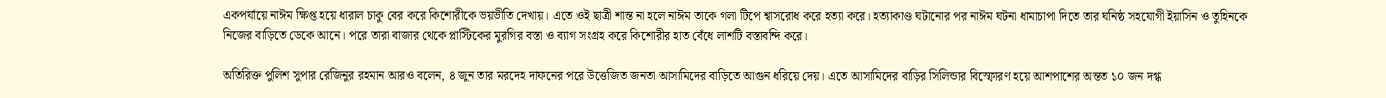একপর্যায়ে নাঈম ক্ষিপ্ত হয়ে ধারাল চাকু বের করে কিশোরীকে ভয়ভীতি দেখায়। এতে ওই ছাত্রী শান্ত না হলে নাঈম তাকে গলা টিপে শ্বাসরোধ করে হত্যা করে। হত্যাকাণ্ড ঘটানোর পর নাঈম ঘটনা ধামাচাপা দিতে তার ঘনিষ্ঠ সহযোগী ইয়াসিন ও তুহিনকে নিজের বাড়িতে ডেকে আনে। পরে তারা বাজার থেকে প্লাস্টিকের মুরগির বস্তা ও ব্যাগ সংগ্রহ করে কিশোরীর হাত বেঁধে লাশটি বস্তাবন্দি করে।

অতিরিক্ত পুলিশ সুপার রেজিনুর রহমান আরও বলেন, ৪ জুন তার মরদেহ দাফনের পরে উত্তেজিত জনতা আসামিদের বাড়িতে আগুন ধরিয়ে দেয়। এতে আসামিদের বাড়ির সিলিন্ডার বিস্ফোরণ হয়ে আশপাশের অন্তত ১০ জন দগ্ধ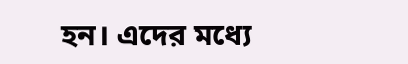হন। এদের মধ্যে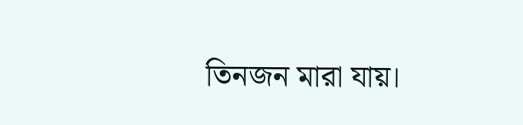তিনজন মারা যায়।